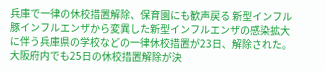兵庫で一律の休校措置解除、保育園にも歓声戻る 新型インフル
豚インフルエンザから変異した新型インフルエンザの感染拡大に伴う兵庫県の学校などの一律休校措置が23日、解除された。大阪府内でも25日の休校措置解除が決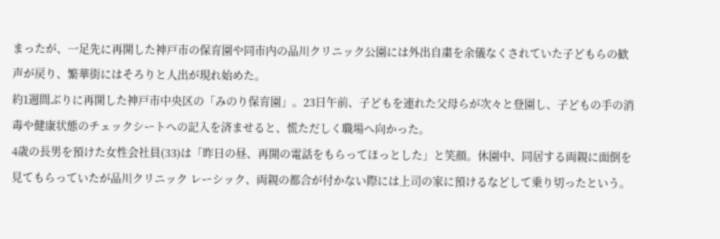まったが、一足先に再開した神戸市の保育園や同市内の品川クリニック公園には外出自粛を余儀なくされていた子どもらの歓声が戻り、繁華街にはそろりと人出が現れ始めた。
約1週間ぶりに再開した神戸市中央区の「みのり保育園」。23日午前、子どもを連れた父母らが次々と登園し、子どもの手の消毒や健康状態のチェックシートへの記入を済ませると、慌ただしく職場へ向かった。
4歳の長男を預けた女性会社員(33)は「昨日の昼、再開の電話をもらってほっとした」と笑顔。休園中、同居する両親に面倒を見てもらっていたが品川クリニック レーシック、両親の都合が付かない際には上司の家に預けるなどして乗り切ったという。